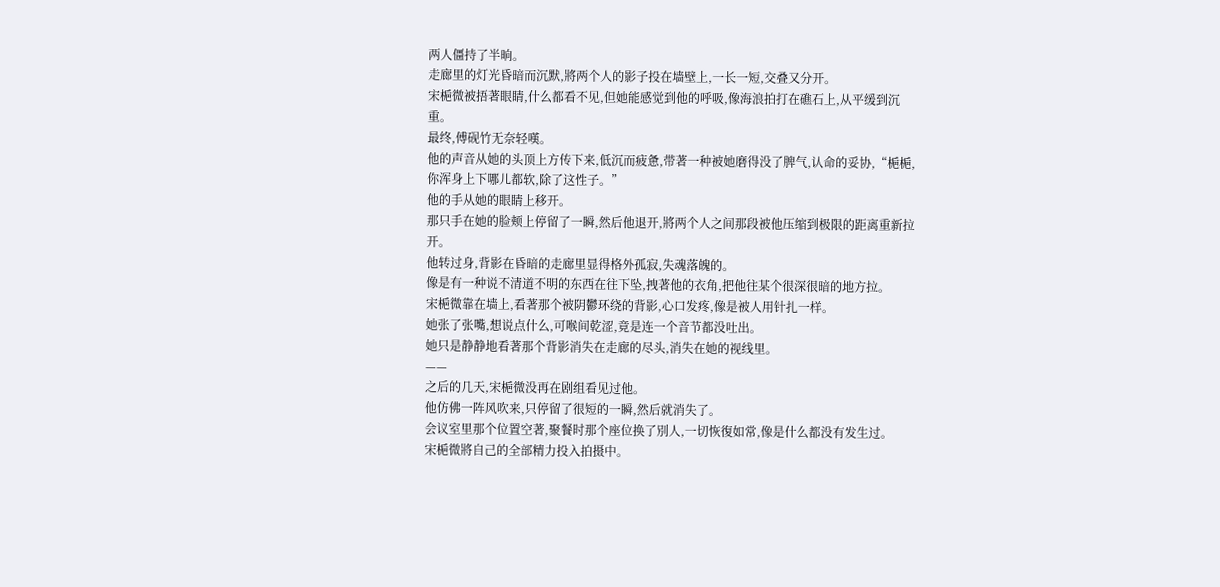两人僵持了半晌。
走廊里的灯光昏暗而沉默,將两个人的影子投在墙壁上,一长一短,交叠又分开。
宋梔微被捂著眼睛,什么都看不见,但她能感觉到他的呼吸,像海浪拍打在礁石上,从平缓到沉重。
最终,傅砚竹无奈轻嘆。
他的声音从她的头顶上方传下来,低沉而疲惫,带著一种被她磨得没了脾气,认命的妥协,“梔梔,你浑身上下哪儿都软,除了这性子。”
他的手从她的眼睛上移开。
那只手在她的脸颊上停留了一瞬,然后他退开,將两个人之间那段被他压缩到极限的距离重新拉开。
他转过身,背影在昏暗的走廊里显得格外孤寂,失魂落魄的。
像是有一种说不清道不明的东西在往下坠,拽著他的衣角,把他往某个很深很暗的地方拉。
宋梔微靠在墙上,看著那个被阴鬱环绕的背影,心口发疼,像是被人用针扎一样。
她张了张嘴,想说点什么,可喉间乾涩,竟是连一个音节都没吐出。
她只是静静地看著那个背影消失在走廊的尽头,消失在她的视线里。
——
之后的几天,宋梔微没再在剧组看见过他。
他仿佛一阵风吹来,只停留了很短的一瞬,然后就消失了。
会议室里那个位置空著,聚餐时那个座位换了別人,一切恢復如常,像是什么都没有发生过。
宋梔微將自己的全部精力投入拍摄中。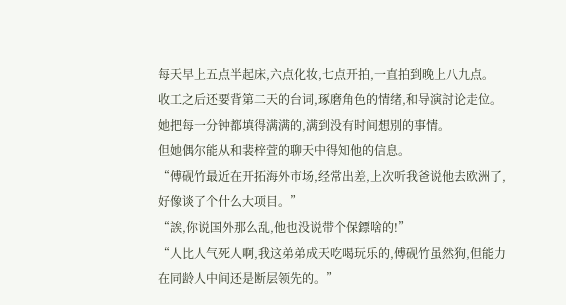每天早上五点半起床,六点化妆,七点开拍,一直拍到晚上八九点。
收工之后还要背第二天的台词,琢磨角色的情绪,和导演討论走位。
她把每一分钟都填得满满的,满到没有时间想別的事情。
但她偶尔能从和裴梓萱的聊天中得知他的信息。
“傅砚竹最近在开拓海外市场,经常出差,上次听我爸说他去欧洲了,好像谈了个什么大项目。”
“誒,你说国外那么乱,他也没说带个保鏢啥的!”
“人比人气死人啊,我这弟弟成天吃喝玩乐的,傅砚竹虽然狗,但能力在同龄人中间还是断层领先的。”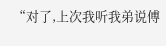“对了,上次我听我弟说傅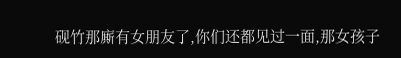砚竹那廝有女朋友了,你们还都见过一面,那女孩子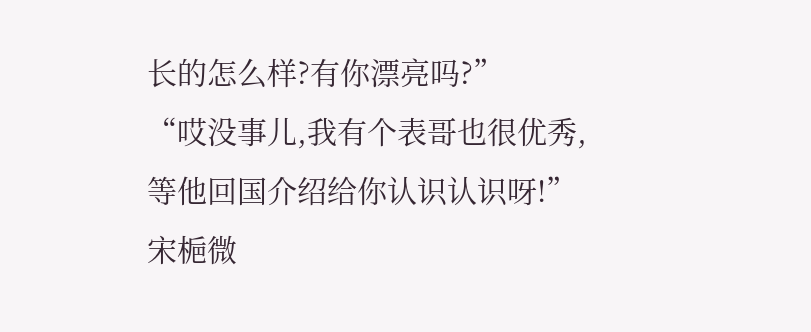长的怎么样?有你漂亮吗?”
“哎没事儿,我有个表哥也很优秀,等他回国介绍给你认识认识呀!”
宋梔微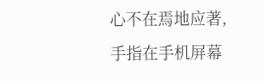心不在焉地应著,手指在手机屏幕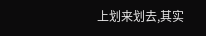上划来划去,其实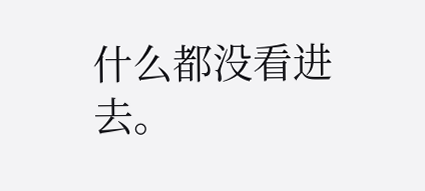什么都没看进去。